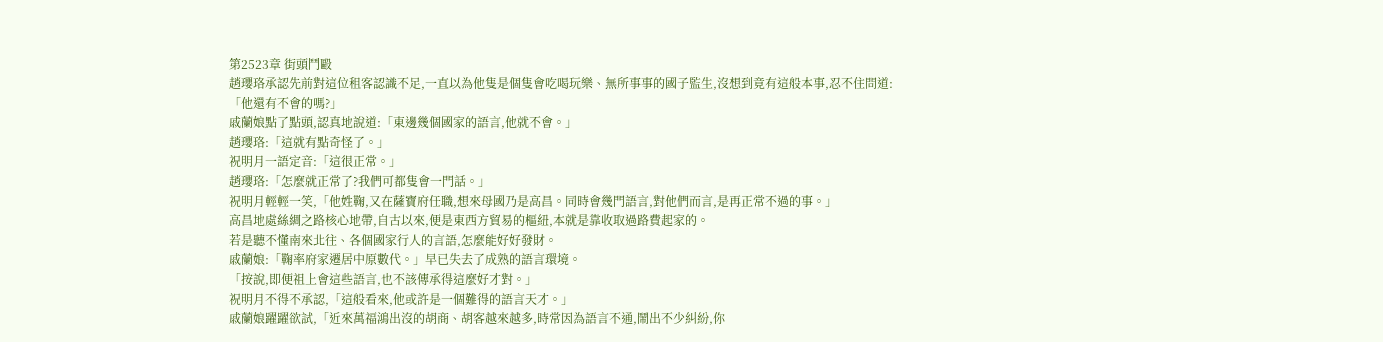第2523章 街頭鬥毆
趙瓔珞承認先前對這位租客認識不足,一直以為他隻是個隻會吃喝玩樂、無所事事的國子監生,沒想到竟有這般本事,忍不住問道:「他還有不會的嗎?」
戚蘭娘點了點頭,認真地說道:「東邊幾個國家的語言,他就不會。」
趙瓔珞:「這就有點奇怪了。」
祝明月一語定音:「這很正常。」
趙瓔珞:「怎麼就正常了?我們可都隻會一門話。」
祝明月輕輕一笑,「他姓鞠,又在薩寶府任職,想來母國乃是高昌。同時會幾門語言,對他們而言,是再正常不過的事。」
高昌地處絲綢之路核心地帶,自古以來,便是東西方貿易的樞紐,本就是靠收取過路費起家的。
若是聽不懂南來北往、各個國家行人的言語,怎麼能好好發財。
戚蘭娘:「鞠率府家遷居中原數代。」早已失去了成熟的語言環境。
「按說,即便祖上會這些語言,也不該傳承得這麼好才對。」
祝明月不得不承認,「這般看來,他或許是一個難得的語言天才。」
戚蘭娘躍躍欲試,「近來萬福鴻出沒的胡商、胡客越來越多,時常因為語言不通,鬧出不少糾紛,你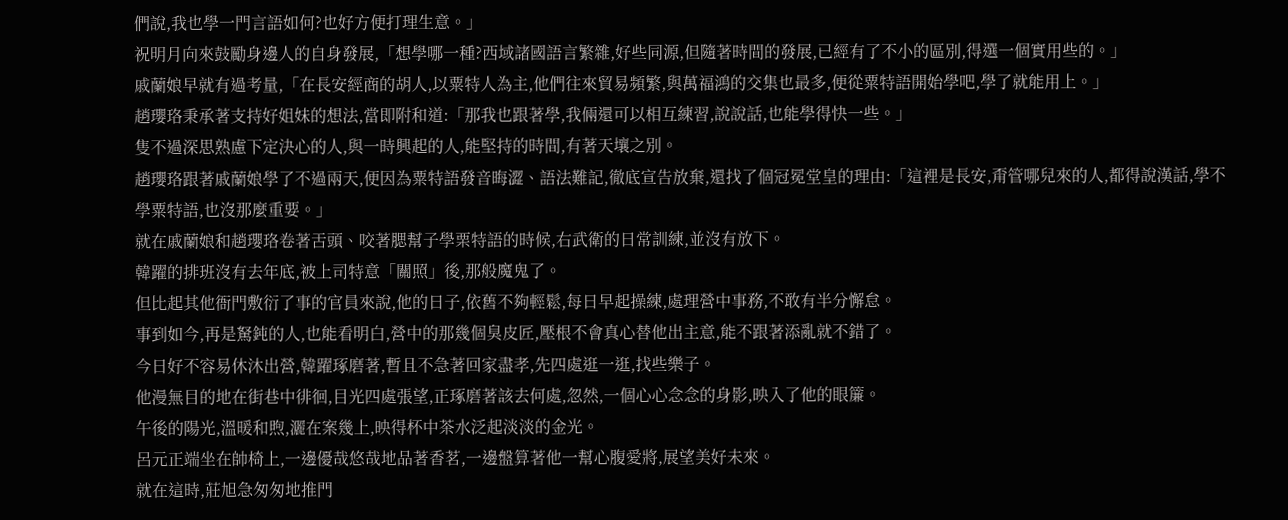們說,我也學一門言語如何?也好方便打理生意。」
祝明月向來鼓勵身邊人的自身發展,「想學哪一種?西域諸國語言繁雜,好些同源,但隨著時間的發展,已經有了不小的區別,得選一個實用些的。」
戚蘭娘早就有過考量,「在長安經商的胡人,以粟特人為主,他們往來貿易頻繁,與萬福鴻的交集也最多,便從粟特語開始學吧,學了就能用上。」
趙瓔珞秉承著支持好姐妹的想法,當即附和道:「那我也跟著學,我倆還可以相互練習,說說話,也能學得快一些。」
隻不過深思熟慮下定決心的人,與一時興起的人,能堅持的時間,有著天壤之別。
趙瓔珞跟著戚蘭娘學了不過兩天,便因為粟特語發音晦澀、語法難記,徹底宣告放棄,還找了個冠冕堂皇的理由:「這裡是長安,甭管哪兒來的人,都得說漢話,學不學粟特語,也沒那麼重要。」
就在戚蘭娘和趙瓔珞卷著舌頭、咬著腮幫子學栗特語的時候,右武衛的日常訓練,並沒有放下。
韓躍的排班沒有去年底,被上司特意「關照」後,那般魔鬼了。
但比起其他衙門敷衍了事的官員來說,他的日子,依舊不夠輕鬆,每日早起操練,處理營中事務,不敢有半分懈怠。
事到如今,再是駑鈍的人,也能看明白,營中的那幾個臭皮匠,壓根不會真心替他出主意,能不跟著添亂就不錯了。
今日好不容易休沐出營,韓躍琢磨著,暫且不急著回家盡孝,先四處逛一逛,找些樂子。
他漫無目的地在街巷中徘徊,目光四處張望,正琢磨著該去何處,忽然,一個心心念念的身影,映入了他的眼簾。
午後的陽光,溫暖和煦,灑在案幾上,映得杯中茶水泛起淡淡的金光。
呂元正端坐在帥椅上,一邊優哉悠哉地品著香茗,一邊盤算著他一幫心腹愛將,展望美好未來。
就在這時,莊旭急匆匆地推門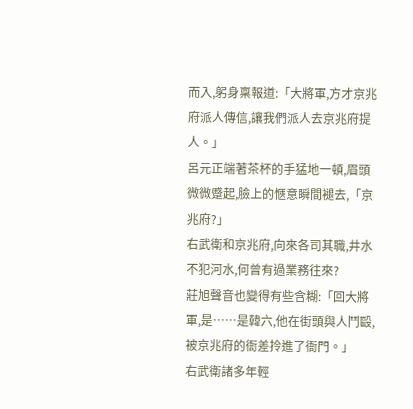而入,躬身稟報道:「大將軍,方才京兆府派人傳信,讓我們派人去京兆府提人。」
呂元正端著茶杯的手猛地一頓,眉頭微微蹙起,臉上的愜意瞬間褪去,「京兆府?」
右武衛和京兆府,向來各司其職,井水不犯河水,何曾有過業務往來?
莊旭聲音也變得有些含糊:「回大將軍,是……是韓六,他在街頭與人鬥毆,被京兆府的衙差拎進了衙門。」
右武衛諸多年輕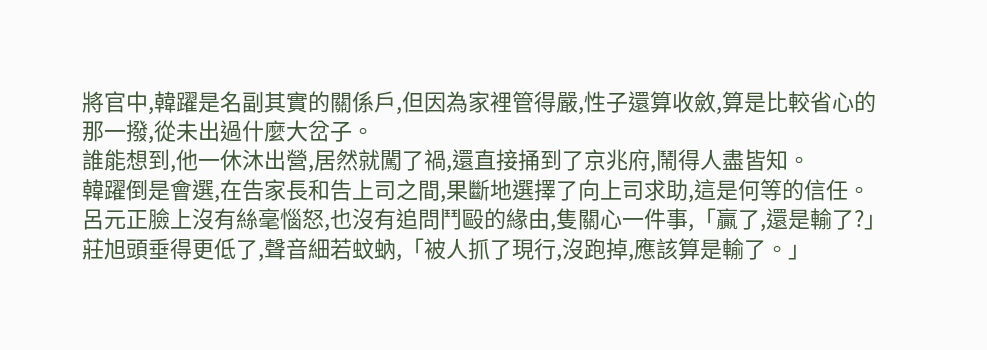將官中,韓躍是名副其實的關係戶,但因為家裡管得嚴,性子還算收斂,算是比較省心的那一撥,從未出過什麼大岔子。
誰能想到,他一休沐出營,居然就闖了禍,還直接捅到了京兆府,鬧得人盡皆知。
韓躍倒是會選,在告家長和告上司之間,果斷地選擇了向上司求助,這是何等的信任。
呂元正臉上沒有絲毫惱怒,也沒有追問鬥毆的緣由,隻關心一件事,「贏了,還是輸了?」
莊旭頭垂得更低了,聲音細若蚊蚋,「被人抓了現行,沒跑掉,應該算是輸了。」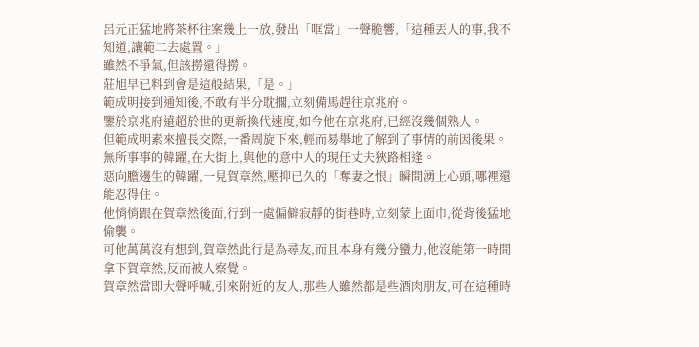呂元正猛地將茶杯往案幾上一放,發出「哐當」一聲脆響,「這種丟人的事,我不知道,讓範二去處置。」
雖然不爭氣,但該撈還得撈。
莊旭早已料到會是這般結果,「是。」
範成明接到通知後,不敢有半分耽擱,立刻備馬趕往京兆府。
鑒於京兆府遠超於世的更新換代速度,如今他在京兆府,已經沒幾個熟人。
但範成明素來擅長交際,一番周旋下來,輕而易舉地了解到了事情的前因後果。
無所事事的韓躍,在大街上,與他的意中人的現任丈夫狹路相逢。
惡向膽邊生的韓躍,一見賀章然,壓抑已久的「奪妻之恨」瞬間湧上心頭,哪裡還能忍得住。
他悄悄跟在賀章然後面,行到一處偏僻寂靜的街巷時,立刻蒙上面巾,從背後猛地偷襲。
可他萬萬沒有想到,賀章然此行是為尋友,而且本身有幾分蠻力,他沒能第一時間拿下賀章然,反而被人察覺。
賀章然當即大聲呼喊,引來附近的友人,那些人雖然都是些酒肉朋友,可在這種時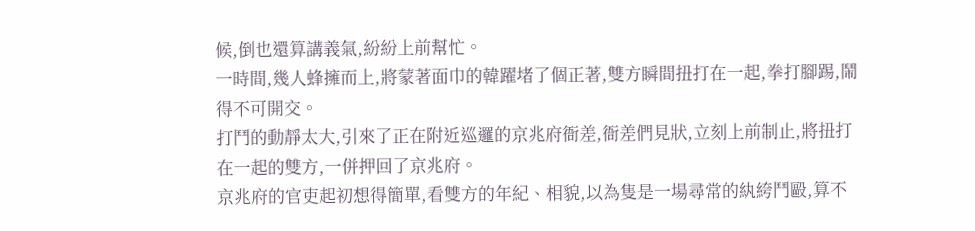候,倒也還算講義氣,紛紛上前幫忙。
一時間,幾人蜂擁而上,將蒙著面巾的韓躍堵了個正著,雙方瞬間扭打在一起,拳打腳踢,鬧得不可開交。
打鬥的動靜太大,引來了正在附近巡邏的京兆府衙差,衙差們見狀,立刻上前制止,將扭打在一起的雙方,一併押回了京兆府。
京兆府的官吏起初想得簡單,看雙方的年紀、相貌,以為隻是一場尋常的紈絝鬥毆,算不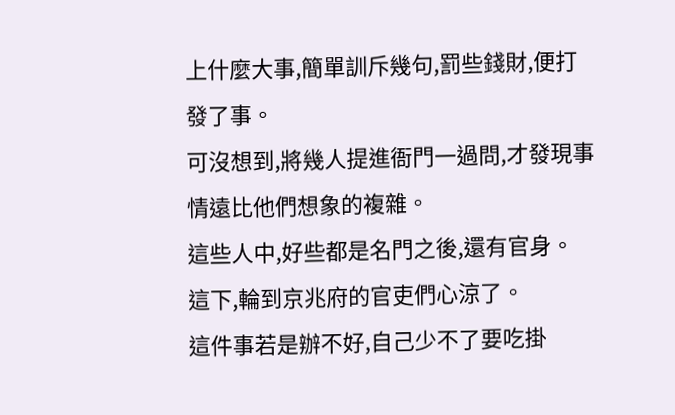上什麼大事,簡單訓斥幾句,罰些錢財,便打發了事。
可沒想到,將幾人提進衙門一過問,才發現事情遠比他們想象的複雜。
這些人中,好些都是名門之後,還有官身。
這下,輪到京兆府的官吏們心涼了。
這件事若是辦不好,自己少不了要吃掛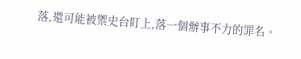落,還可能被禦史台盯上,落一個辦事不力的罪名。